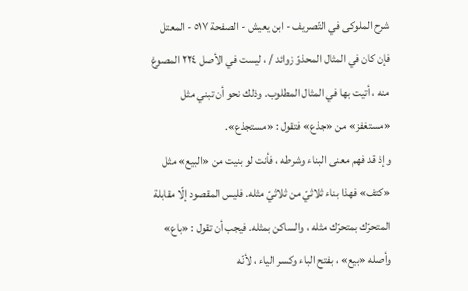شرح الملوكى في التّصريف - ابن يعيش - الصفحة ٥١٧ - المعتل
فإن كان في المثال المحذوّ زوائد / ، ليست في الأصل ٢٢٤ المصوغ منه ، أتيت بها في المثال المطلوب. وذلك نحو أن تبني مثل «مستغفز» من «جذع» فتقول : «مستجذع».
وإذ قد فهم معنى البناء وشرطه ، فأنت لو بنيت من «البيع» مثل «كتف» فهذا بناء ثلاثيّ من ثلاثيّ مثله. فليس المقصود إلّا مقابلة المتحرّك بمتحرّك مثله ، والساكن بمثله. فيجب أن تقول : «باع» وأصله «بيع» ، بفتح الباء وكسر الياء ، لأنّه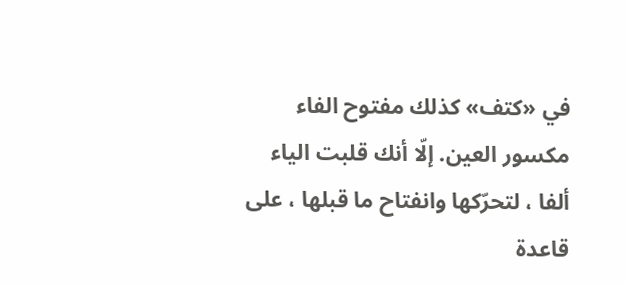في «كتف» كذلك مفتوح الفاء مكسور العين. إلّا أنك قلبت الياء ألفا ، لتحرّكها وانفتاح ما قبلها ، على قاعدة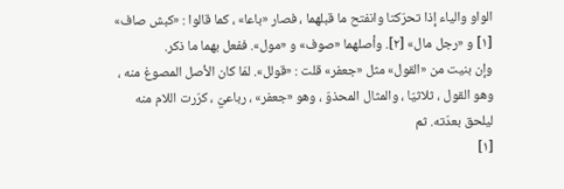الواو والياء إذا تحرّكتا وانفتح ما قبلهما ، فصار «باعا» ، كما قالوا : «كبش صاف» [١] و «رجل مال» [٢]. وأصلهما «صوف» و «مول». ففعل بهما ما ذكر.
وإن بنيت من «القول» مثل «جعفر» قلت : «قولل». لمّا كان الأصل المصوغ منه ، وهو القول ، ثلاثيّا ، والمثال المحذوّ ، وهو «جعفر» ، رباعيّ ، كرّرت اللام منه ليلحق بعدّته. ثم
[١]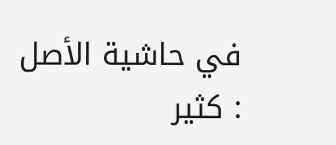في حاشية الأصل : كثير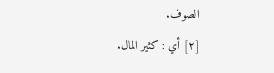الصوف.
[٢] أي : كثير المال.